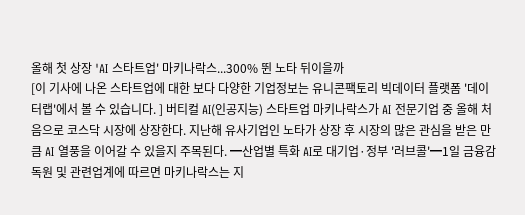올해 첫 상장 'AI 스타트업' 마키나락스...300% 뛴 노타 뒤이을까
[이 기사에 나온 스타트업에 대한 보다 다양한 기업정보는 유니콘팩토리 빅데이터 플랫폼 '데이터랩'에서 볼 수 있습니다. ] 버티컬 AI(인공지능) 스타트업 마키나락스가 AI 전문기업 중 올해 처음으로 코스닥 시장에 상장한다. 지난해 유사기업인 노타가 상장 후 시장의 많은 관심을 받은 만큼 AI 열풍을 이어갈 수 있을지 주목된다. ━산업별 특화 AI로 대기업·정부 '러브콜'━1일 금융감독원 및 관련업계에 따르면 마키나락스는 지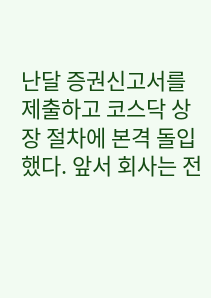난달 증권신고서를 제출하고 코스닥 상장 절차에 본격 돌입했다. 앞서 회사는 전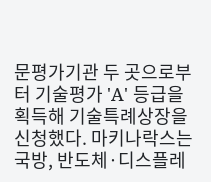문평가기관 두 곳으로부터 기술평가 'A' 등급을 획득해 기술특례상장을 신청했다. 마키나락스는 국방, 반도체·디스플레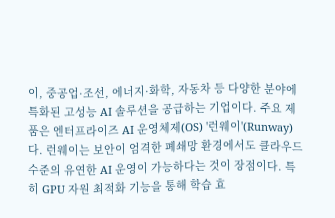이, 중공업·조선, 에너지·화학, 자동차 등 다양한 분야에 특화된 고성능 AI 솔루션을 공급하는 기업이다. 주요 제품은 엔터프라이즈 AI 운영체제(OS) '런웨이'(Runway)다. 런웨이는 보안이 엄격한 폐쇄망 환경에서도 클라우드 수준의 유연한 AI 운영이 가능하다는 것이 장점이다. 특히 GPU 자원 최적화 기능을 통해 학습 효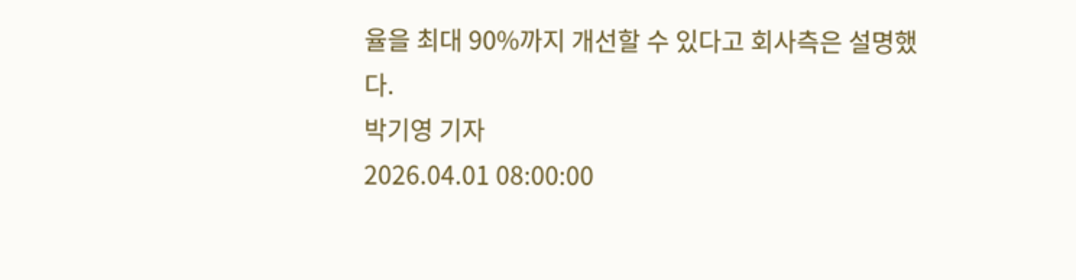율을 최대 90%까지 개선할 수 있다고 회사측은 설명했다.
박기영 기자
2026.04.01 08:00:00